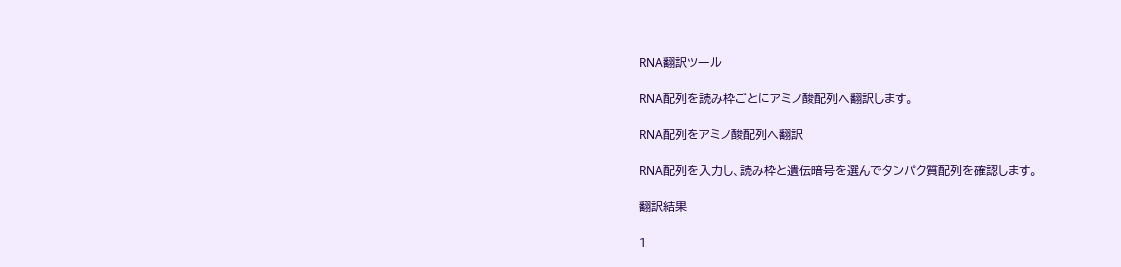RNA翻訳ツール

RNA配列を読み枠ごとにアミノ酸配列へ翻訳します。

RNA配列をアミノ酸配列へ翻訳

RNA配列を入力し、読み枠と遺伝暗号を選んでタンパク質配列を確認します。

翻訳結果

1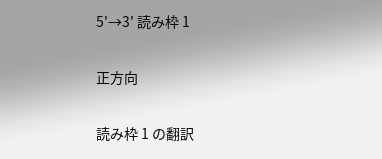5'→3' 読み枠 1

正方向

読み枠 1 の翻訳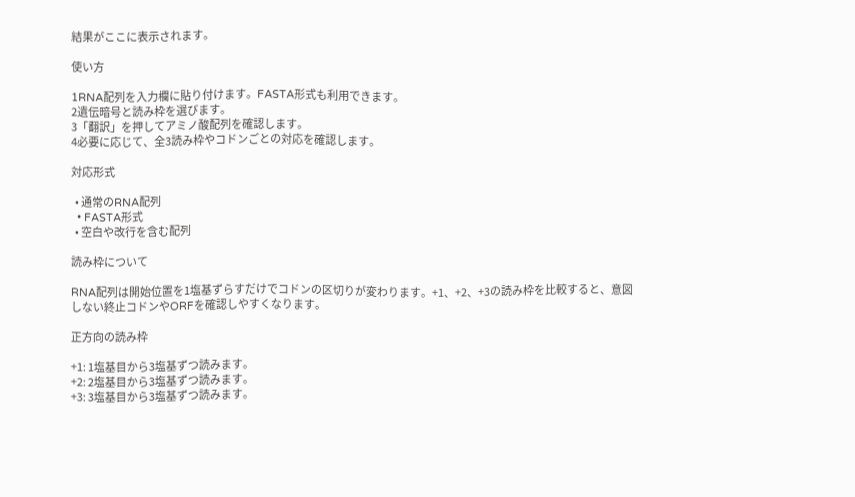結果がここに表示されます。

使い方

1RNA配列を入力欄に貼り付けます。FASTA形式も利用できます。
2遺伝暗号と読み枠を選びます。
3「翻訳」を押してアミノ酸配列を確認します。
4必要に応じて、全3読み枠やコドンごとの対応を確認します。

対応形式

  • 通常のRNA配列
  • FASTA形式
  • 空白や改行を含む配列

読み枠について

RNA配列は開始位置を1塩基ずらすだけでコドンの区切りが変わります。+1、+2、+3の読み枠を比較すると、意図しない終止コドンやORFを確認しやすくなります。

正方向の読み枠

+1: 1塩基目から3塩基ずつ読みます。
+2: 2塩基目から3塩基ずつ読みます。
+3: 3塩基目から3塩基ずつ読みます。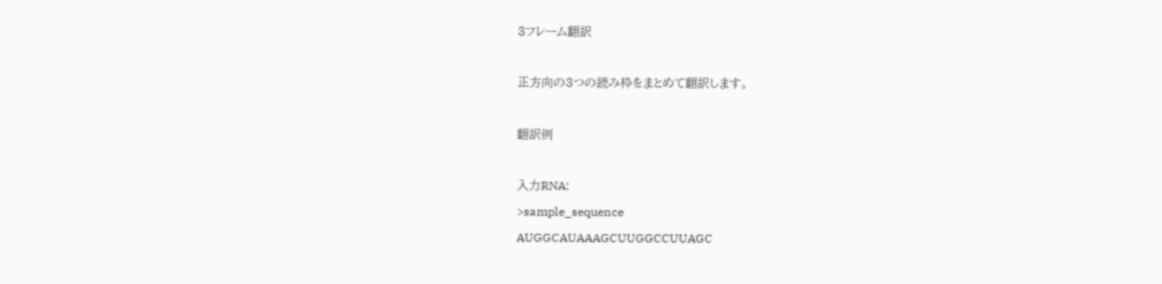3フレーム翻訳

正方向の3つの読み枠をまとめて翻訳します。

翻訳例

入力RNA:
>sample_sequence
AUGGCAUAAAGCUUGGCCUUAGC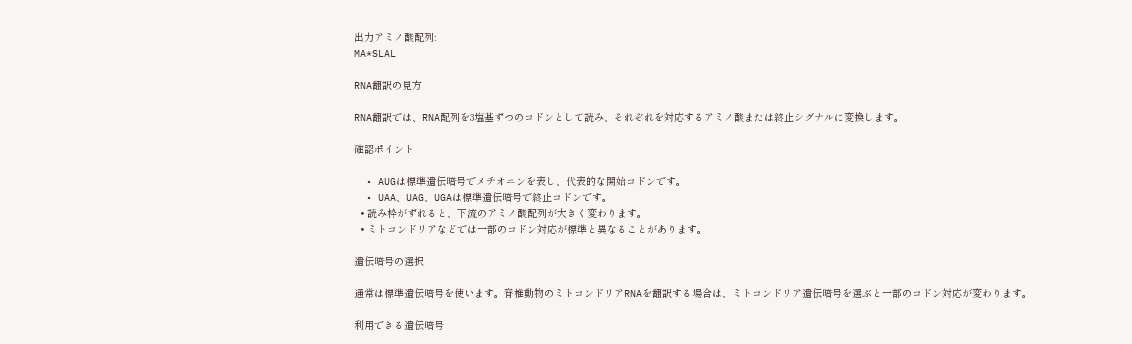出力アミノ酸配列:
MA*SLAL

RNA翻訳の見方

RNA翻訳では、RNA配列を3塩基ずつのコドンとして読み、それぞれを対応するアミノ酸または終止シグナルに変換します。

確認ポイント

  • AUGは標準遺伝暗号でメチオニンを表し、代表的な開始コドンです。
  • UAA、UAG、UGAは標準遺伝暗号で終止コドンです。
  • 読み枠がずれると、下流のアミノ酸配列が大きく変わります。
  • ミトコンドリアなどでは一部のコドン対応が標準と異なることがあります。

遺伝暗号の選択

通常は標準遺伝暗号を使います。脊椎動物のミトコンドリアRNAを翻訳する場合は、ミトコンドリア遺伝暗号を選ぶと一部のコドン対応が変わります。

利用できる遺伝暗号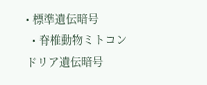• 標準遺伝暗号
  • 脊椎動物ミトコンドリア遺伝暗号